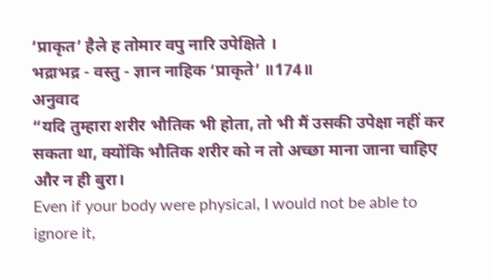‘प्राकृत’ हैले ह तोमार वपु नारि उपेक्षिते ।
भद्राभद्र - वस्तु - ज्ञान नाहिक ‘प्राकृते’ ॥174॥
अनुवाद
“यदि तुम्हारा शरीर भौतिक भी होता, तो भी मैं उसकी उपेक्षा नहीं कर सकता था, क्योंकि भौतिक शरीर को न तो अच्छा माना जाना चाहिए और न ही बुरा।
Even if your body were physical, I would not be able to ignore it,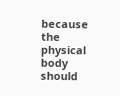because the physical body should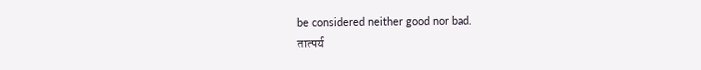be considered neither good nor bad.
तात्पर्य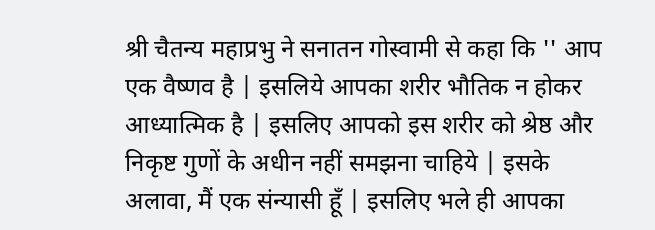श्री चैतन्य महाप्रभु ने सनातन गोस्वामी से कहा कि '' आप एक वैष्णव है | इसलिये आपका शरीर भौतिक न होकर आध्यात्मिक है | इसलिए आपको इस शरीर को श्रेष्ठ और निकृष्ट गुणों के अधीन नहीं समझना चाहिये | इसके अलावा, मैं एक संन्यासी हूँ | इसलिए भले ही आपका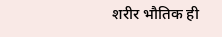शरीर भौतिक ही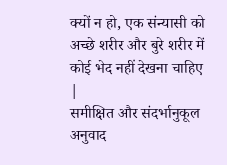क्यों न हो, एक संन्यासी को अच्छे शरीर और बुरे शरीर में कोई भेद नहीं देखना चाहिए |
समीक्षित और संदर्भानुकूल अनुवाद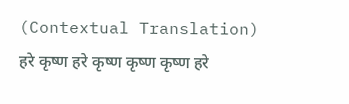(Contextual Translation)
हरे कृष्ण हरे कृष्ण कृष्ण कृष्ण हरे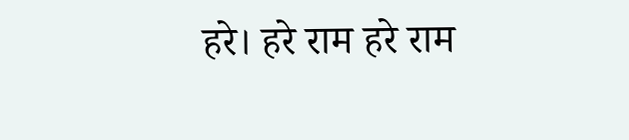हरे। हरे राम हरे राम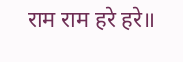राम राम हरे हरे॥